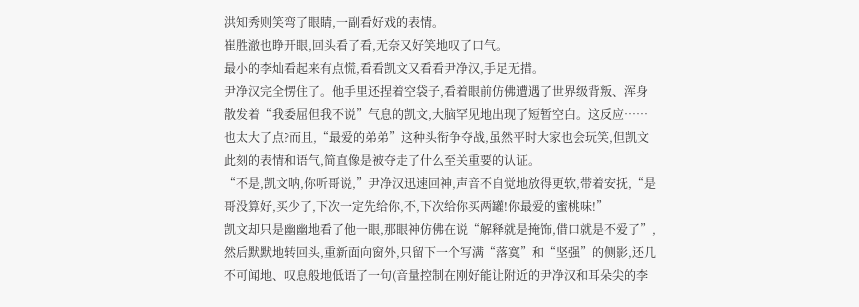洪知秀则笑弯了眼睛,一副看好戏的表情。
崔胜澈也睁开眼,回头看了看,无奈又好笑地叹了口气。
最小的李灿看起来有点慌,看看凯文又看看尹净汉,手足无措。
尹净汉完全愣住了。他手里还捏着空袋子,看着眼前仿佛遭遇了世界级背叛、浑身散发着“我委屈但我不说”气息的凯文,大脑罕见地出现了短暂空白。这反应……也太大了点?而且,“最爱的弟弟”这种头衔争夺战,虽然平时大家也会玩笑,但凯文此刻的表情和语气,简直像是被夺走了什么至关重要的认证。
“不是,凯文呐,你听哥说,”尹净汉迅速回神,声音不自觉地放得更软,带着安抚,“是哥没算好,买少了,下次一定先给你,不,下次给你买两罐!你最爱的蜜桃味!”
凯文却只是幽幽地看了他一眼,那眼神仿佛在说“解释就是掩饰,借口就是不爱了”,然后默默地转回头,重新面向窗外,只留下一个写满“落寞”和“坚强”的侧影,还几不可闻地、叹息般地低语了一句(音量控制在刚好能让附近的尹净汉和耳朵尖的李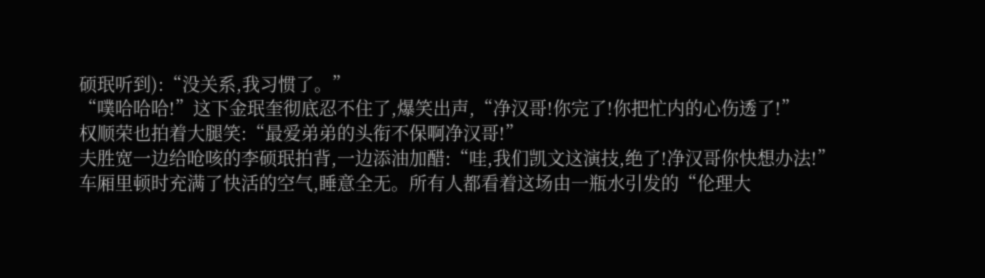硕珉听到):“没关系,我习惯了。”
“噗哈哈哈!”这下金珉奎彻底忍不住了,爆笑出声,“净汉哥!你完了!你把忙内的心伤透了!”
权顺荣也拍着大腿笑:“最爱弟弟的头衔不保啊净汉哥!”
夫胜宽一边给呛咳的李硕珉拍背,一边添油加醋:“哇,我们凯文这演技,绝了!净汉哥你快想办法!”
车厢里顿时充满了快活的空气,睡意全无。所有人都看着这场由一瓶水引发的“伦理大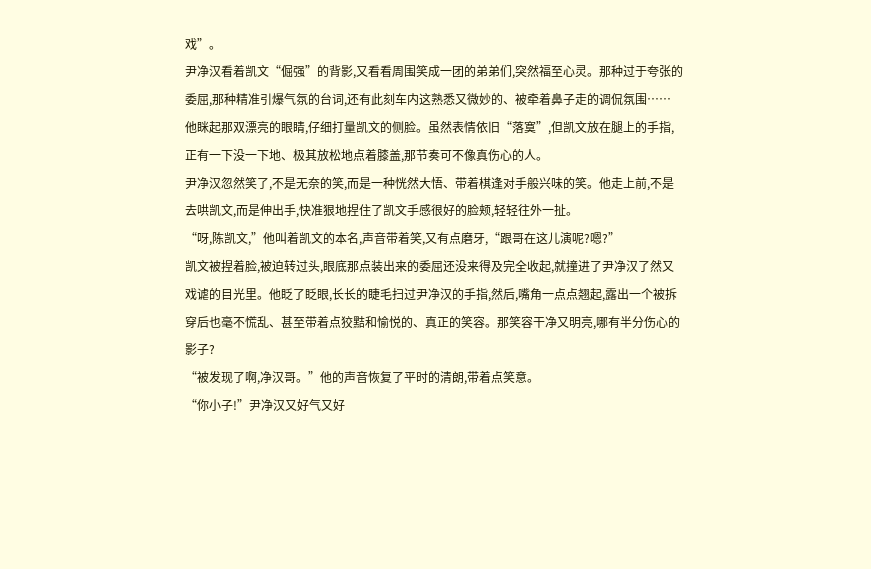戏”。
尹净汉看着凯文“倔强”的背影,又看看周围笑成一团的弟弟们,突然福至心灵。那种过于夸张的委屈,那种精准引爆气氛的台词,还有此刻车内这熟悉又微妙的、被牵着鼻子走的调侃氛围……
他眯起那双漂亮的眼睛,仔细打量凯文的侧脸。虽然表情依旧“落寞”,但凯文放在腿上的手指,正有一下没一下地、极其放松地点着膝盖,那节奏可不像真伤心的人。
尹净汉忽然笑了,不是无奈的笑,而是一种恍然大悟、带着棋逢对手般兴味的笑。他走上前,不是去哄凯文,而是伸出手,快准狠地捏住了凯文手感很好的脸颊,轻轻往外一扯。
“呀,陈凯文,”他叫着凯文的本名,声音带着笑,又有点磨牙,“跟哥在这儿演呢?嗯?”
凯文被捏着脸,被迫转过头,眼底那点装出来的委屈还没来得及完全收起,就撞进了尹净汉了然又戏谑的目光里。他眨了眨眼,长长的睫毛扫过尹净汉的手指,然后,嘴角一点点翘起,露出一个被拆穿后也毫不慌乱、甚至带着点狡黠和愉悦的、真正的笑容。那笑容干净又明亮,哪有半分伤心的影子?
“被发现了啊,净汉哥。”他的声音恢复了平时的清朗,带着点笑意。
“你小子!”尹净汉又好气又好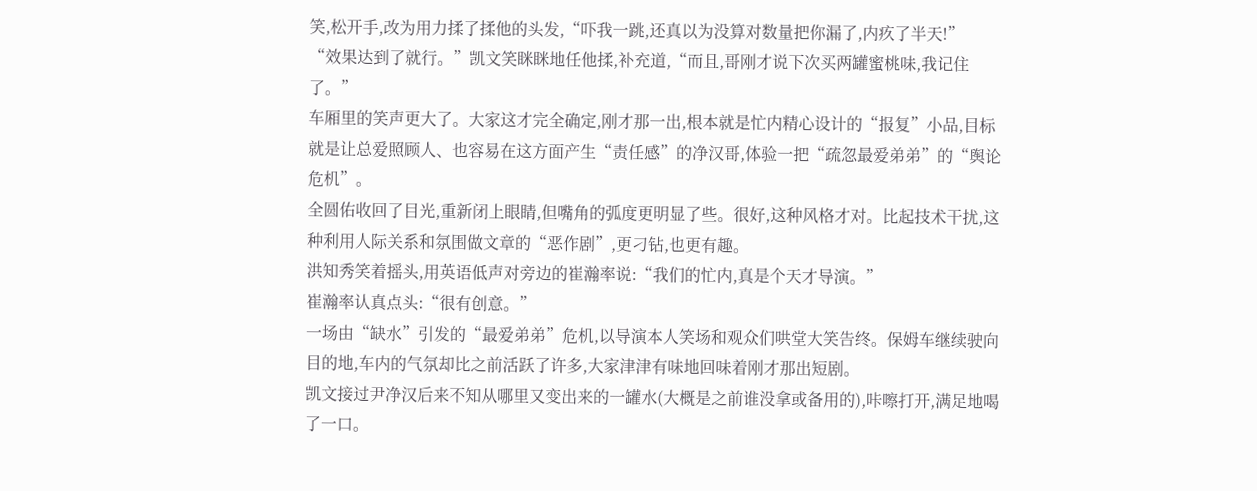笑,松开手,改为用力揉了揉他的头发,“吓我一跳,还真以为没算对数量把你漏了,内疚了半天!”
“效果达到了就行。”凯文笑眯眯地任他揉,补充道,“而且,哥刚才说下次买两罐蜜桃味,我记住了。”
车厢里的笑声更大了。大家这才完全确定,刚才那一出,根本就是忙内精心设计的“报复”小品,目标就是让总爱照顾人、也容易在这方面产生“责任感”的净汉哥,体验一把“疏忽最爱弟弟”的“舆论危机”。
全圆佑收回了目光,重新闭上眼睛,但嘴角的弧度更明显了些。很好,这种风格才对。比起技术干扰,这种利用人际关系和氛围做文章的“恶作剧”,更刁钻,也更有趣。
洪知秀笑着摇头,用英语低声对旁边的崔瀚率说:“我们的忙内,真是个天才导演。”
崔瀚率认真点头:“很有创意。”
一场由“缺水”引发的“最爱弟弟”危机,以导演本人笑场和观众们哄堂大笑告终。保姆车继续驶向目的地,车内的气氛却比之前活跃了许多,大家津津有味地回味着刚才那出短剧。
凯文接过尹净汉后来不知从哪里又变出来的一罐水(大概是之前谁没拿或备用的),咔嚓打开,满足地喝了一口。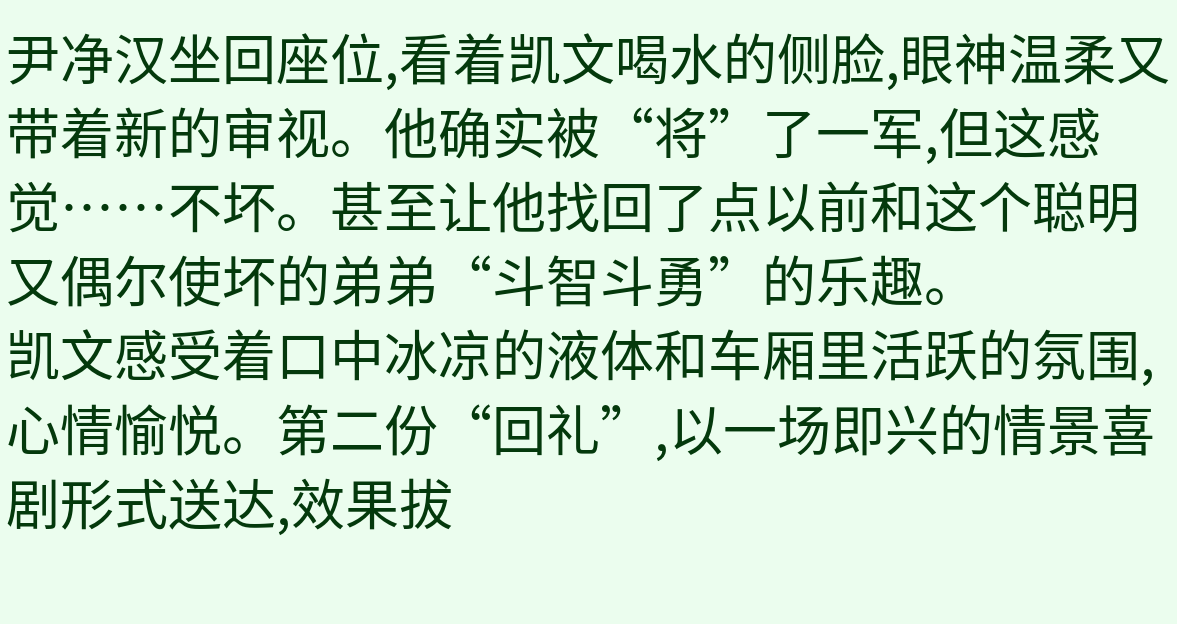尹净汉坐回座位,看着凯文喝水的侧脸,眼神温柔又带着新的审视。他确实被“将”了一军,但这感觉……不坏。甚至让他找回了点以前和这个聪明又偶尔使坏的弟弟“斗智斗勇”的乐趣。
凯文感受着口中冰凉的液体和车厢里活跃的氛围,心情愉悦。第二份“回礼”,以一场即兴的情景喜剧形式送达,效果拔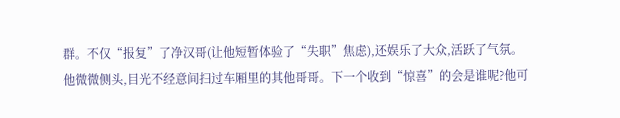群。不仅“报复”了净汉哥(让他短暂体验了“失职”焦虑),还娱乐了大众,活跃了气氛。
他微微侧头,目光不经意间扫过车厢里的其他哥哥。下一个收到“惊喜”的会是谁呢?他可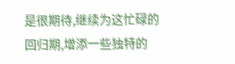是很期待,继续为这忙碌的回归期,增添一些独特的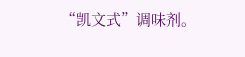“凯文式”调味剂。